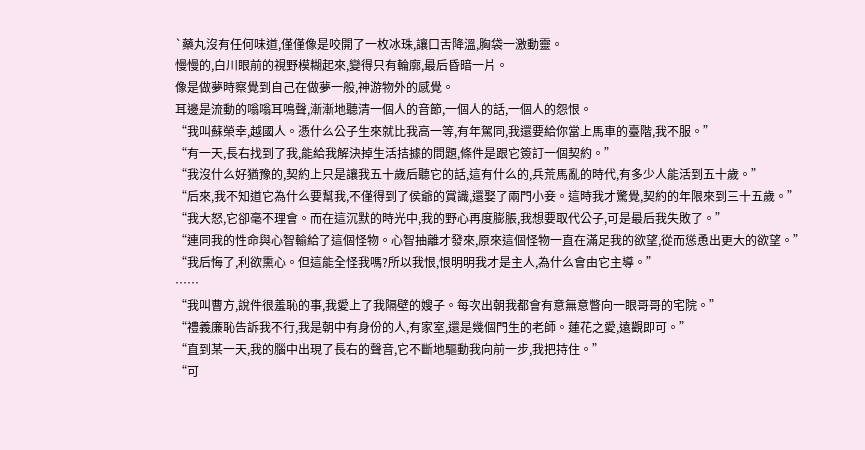`藥丸沒有任何味道,僅僅像是咬開了一枚冰珠,讓口舌降溫,胸袋一激動靈。
慢慢的,白川眼前的視野模糊起來,變得只有輪廓,最后昏暗一片。
像是做夢時察覺到自己在做夢一般,神游物外的感覺。
耳邊是流動的嗡嗡耳鳴聲,漸漸地聽清一個人的音節,一個人的話,一個人的怨恨。
“我叫蘇榮幸,越國人。憑什么公子生來就比我高一等,有年駕同,我還要給你當上馬車的臺階,我不服。”
“有一天,長右找到了我,能給我解決掉生活拮據的問題,條件是跟它簽訂一個契約。”
“我沒什么好猶豫的,契約上只是讓我五十歲后聽它的話,這有什么的,兵荒馬亂的時代,有多少人能活到五十歲。”
“后來,我不知道它為什么要幫我,不僅得到了侯爺的賞識,還娶了兩門小妾。這時我才驚覺,契約的年限來到三十五歲。”
“我大怒,它卻毫不理會。而在這沉默的時光中,我的野心再度膨脹,我想要取代公子,可是最后我失敗了。”
“連同我的性命與心智輸給了這個怪物。心智抽離才發來,原來這個怪物一直在滿足我的欲望,從而慫恿出更大的欲望。”
“我后悔了,利欲熏心。但這能全怪我嗎?所以我恨,恨明明我才是主人,為什么會由它主導。”
……
“我叫曹方,說件很羞恥的事,我愛上了我隔壁的嫂子。每次出朝我都會有意無意瞥向一眼哥哥的宅院。”
“禮義廉恥告訴我不行,我是朝中有身份的人,有家室,還是幾個門生的老師。蓮花之愛,遠觀即可。”
“直到某一天,我的腦中出現了長右的聲音,它不斷地驅動我向前一步,我把持住。”
“可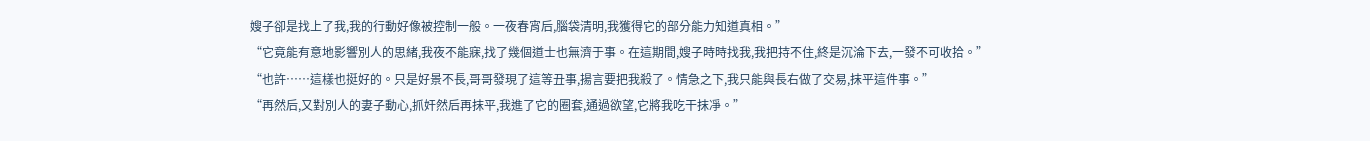嫂子卻是找上了我,我的行動好像被控制一般。一夜春宵后,腦袋清明,我獲得它的部分能力知道真相。”
“它竟能有意地影響別人的思緒,我夜不能寐,找了幾個道士也無濟于事。在這期間,嫂子時時找我,我把持不住,終是沉淪下去,一發不可收拾。”
“也許……這樣也挺好的。只是好景不長,哥哥發現了這等丑事,揚言要把我殺了。情急之下,我只能與長右做了交易,抹平這件事。”
“再然后,又對別人的妻子動心,抓奸然后再抹平,我進了它的圈套,通過欲望,它將我吃干抹凈。”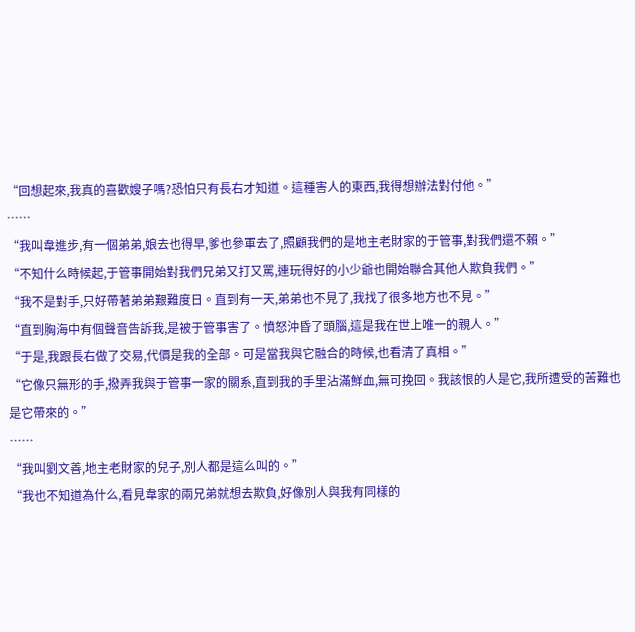“回想起來,我真的喜歡嫂子嗎?恐怕只有長右才知道。這種害人的東西,我得想辦法對付他。”
……
“我叫韋進步,有一個弟弟,娘去也得早,爹也參軍去了,照顧我們的是地主老財家的于管事,對我們還不賴。”
“不知什么時候起,于管事開始對我們兄弟又打又罵,連玩得好的小少爺也開始聯合其他人欺負我們。”
“我不是對手,只好帶著弟弟艱難度日。直到有一天,弟弟也不見了,我找了很多地方也不見。”
“直到胸海中有個聲音告訴我,是被于管事害了。憤怒沖昏了頭腦,這是我在世上唯一的親人。”
“于是,我跟長右做了交易,代價是我的全部。可是當我與它融合的時候,也看清了真相。”
“它像只無形的手,撥弄我與于管事一家的關系,直到我的手里沾滿鮮血,無可挽回。我該恨的人是它,我所遭受的苦難也是它帶來的。”
……
“我叫劉文善,地主老財家的兒子,別人都是這么叫的。”
“我也不知道為什么,看見韋家的兩兄弟就想去欺負,好像別人與我有同樣的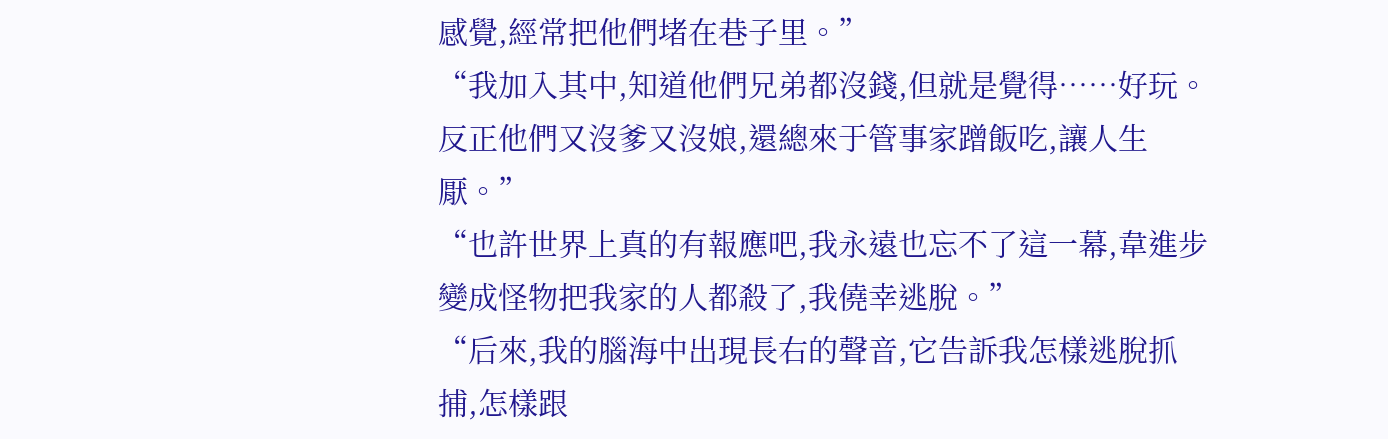感覺,經常把他們堵在巷子里。”
“我加入其中,知道他們兄弟都沒錢,但就是覺得……好玩。反正他們又沒爹又沒娘,還總來于管事家蹭飯吃,讓人生厭。”
“也許世界上真的有報應吧,我永遠也忘不了這一幕,韋進步變成怪物把我家的人都殺了,我僥幸逃脫。”
“后來,我的腦海中出現長右的聲音,它告訴我怎樣逃脫抓捕,怎樣跟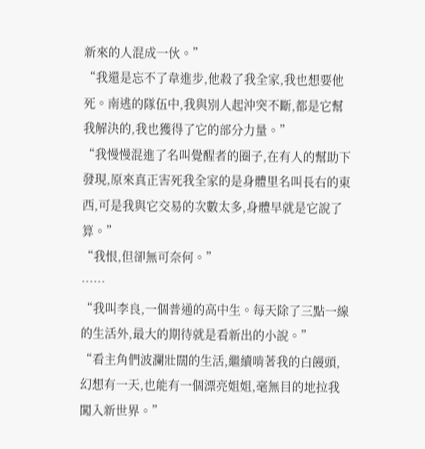新來的人混成一伙。”
“我還是忘不了韋進步,他殺了我全家,我也想要他死。南逃的隊伍中,我與別人起沖突不斷,都是它幫我解決的,我也獲得了它的部分力量。”
“我慢慢混進了名叫覺醒者的圈子,在有人的幫助下發現,原來真正害死我全家的是身體里名叫長右的東西,可是我與它交易的次數太多,身體早就是它說了算。”
“我恨,但卻無可奈何。”
……
“我叫李良,一個普通的高中生。每天除了三點一線的生活外,最大的期待就是看新出的小說。”
“看主角們波瀾壯闊的生活,繼續啃著我的白饅頭,幻想有一天,也能有一個漂亮姐姐,毫無目的地拉我闖入新世界。”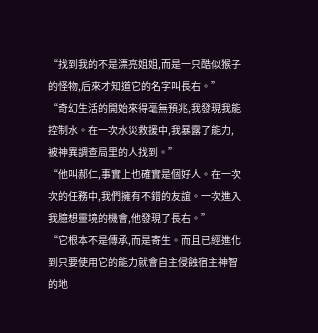“找到我的不是漂亮姐姐,而是一只酷似猴子的怪物,后來才知道它的名字叫長右。”
“奇幻生活的開始來得毫無預兆,我發現我能控制水。在一次水災救援中,我暴露了能力,被神異調查局里的人找到。”
“他叫郝仁,事實上也確實是個好人。在一次次的任務中,我們擁有不錯的友誼。一次進入我臆想靈境的機會,他發現了長右。”
“它根本不是傳承,而是寄生。而且已經進化到只要使用它的能力就會自主侵蝕宿主神智的地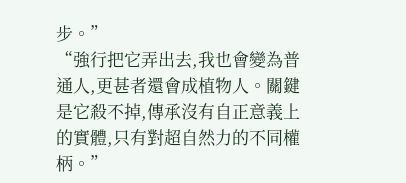步。”
“強行把它弄出去,我也會變為普通人,更甚者還會成植物人。關鍵是它殺不掉,傳承沒有自正意義上的實體,只有對超自然力的不同權柄。”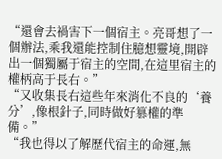“還會去禍害下一個宿主。亮哥想了一個辦法,乘我還能控制住臆想靈境,開辟出一個獨屬于宿主的空間,在這里宿主的權柄高于長右。”
“又收集長右這些年來消化不良的‘養分’,像根針子,同時做好篡權的準備。”
“我也得以了解歷代宿主的命運,無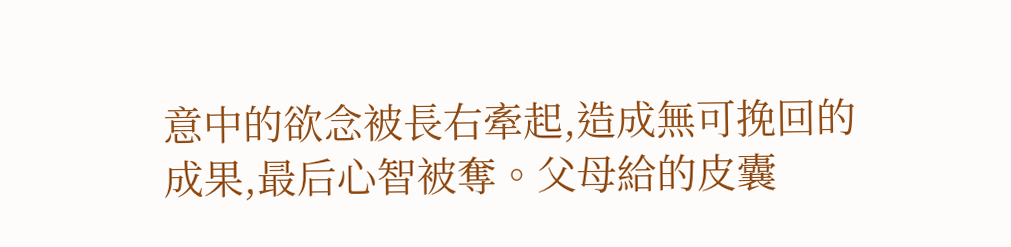意中的欲念被長右牽起,造成無可挽回的成果,最后心智被奪。父母給的皮囊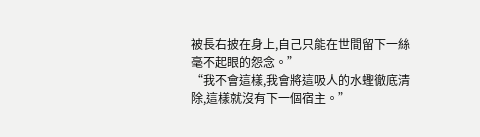被長右披在身上,自己只能在世間留下一絲毫不起眼的怨念。”
“我不會這樣,我會將這吸人的水蟶徹底清除,這樣就沒有下一個宿主。”